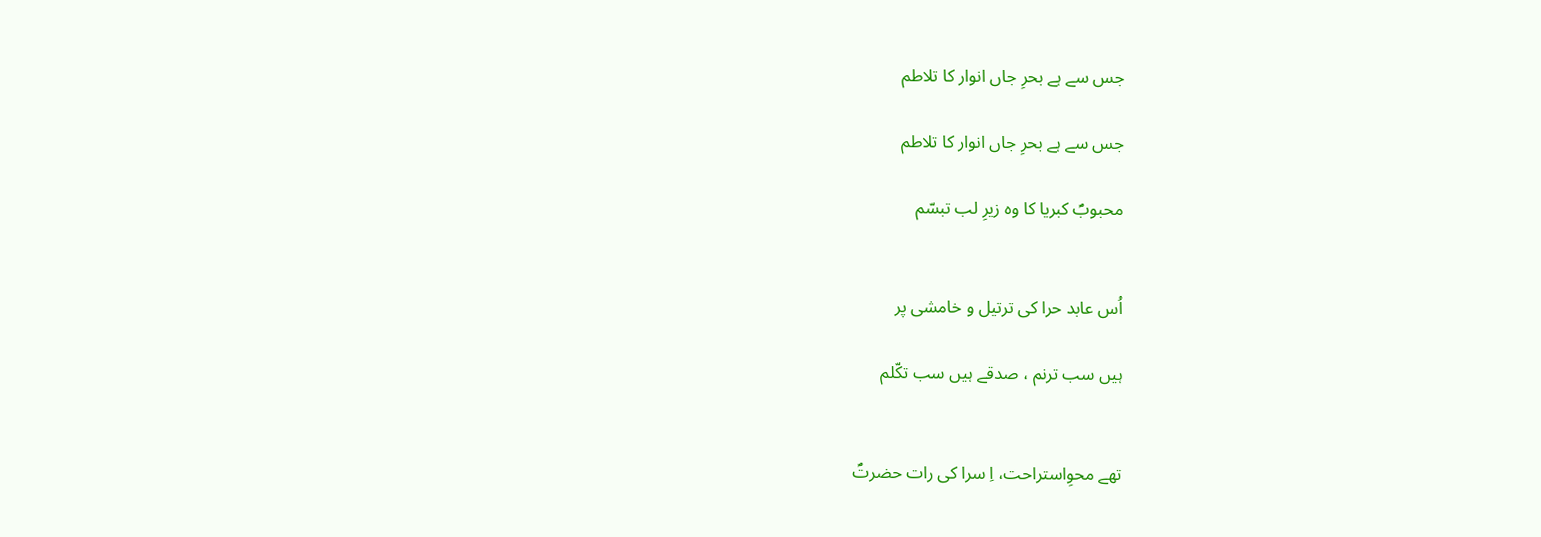جس سے ہے بحرِ جاں انوار کا تلاطم

جس سے ہے بحرِ جاں انوار کا تلاطم

محبوبؐ کبریا کا وہ زیرِ لب تبسّم


اُس عابد حرا کی ترتیل و خامشی پر

ہیں سب ترنم ، صدقے ہیں سب تکّلم


تھے محوِاستراحت، اِ سرا کی رات حضرتؐ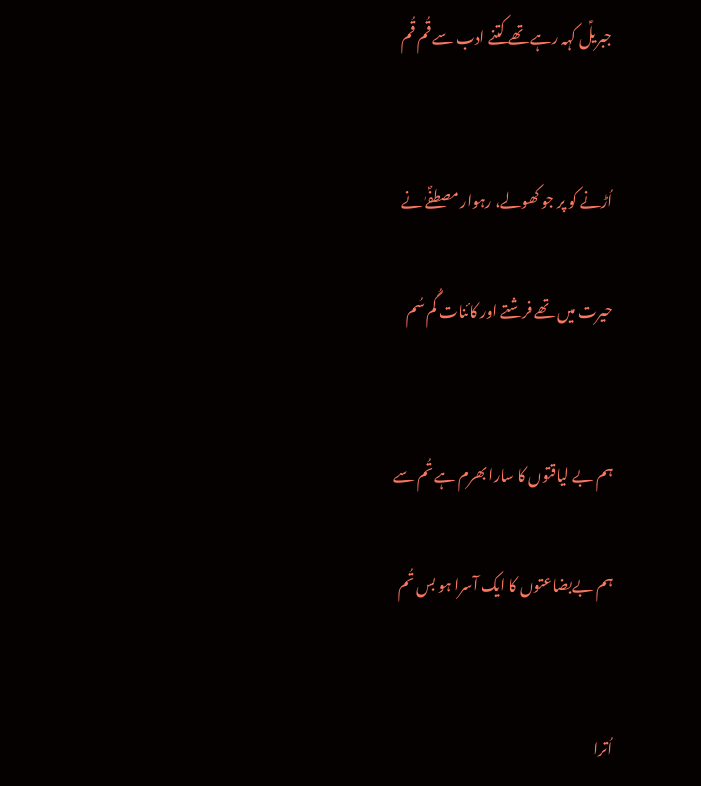جبریلؑ کہہ رہے تھے کتنے ادب سے قُم قُم


اُڑنے کو پر جو کھولے، رہوار مصطفؐےٰ نے

حیرت میں تھے فرشتے اور کائنات گُم سُم


ہم بے لیاقتوں کا سارا بھرم ہے تُم سے

ہم بےبضاعتوں کا ایک آسرا ہو بس تُم


اُترا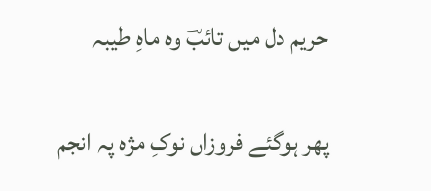حریم دل میں تائبؔ وہ ماہِ طیبہ

پھر ہوگئے فروزاں نوکِ مژہ پہ انجم